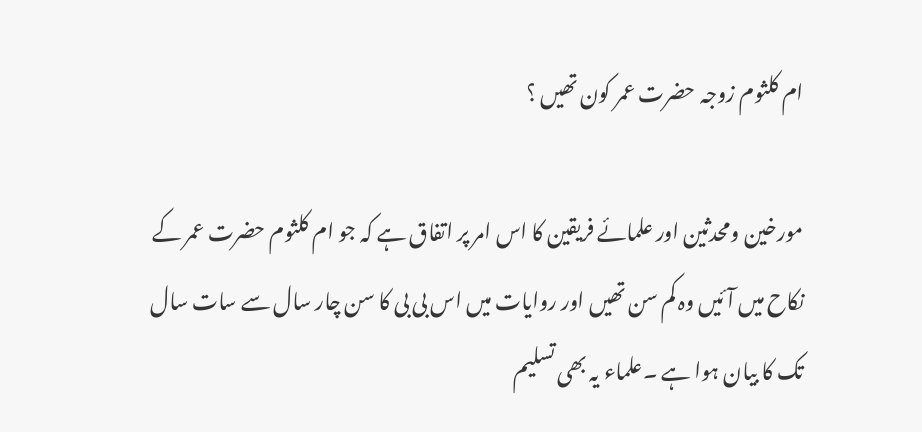ام کلثوم زوجہ حضرت عمر کون تھیں ؟

مورخین ومحدثین اور علمائے فریقین کا اس امر پر اتفاق ہے کہ جو ام کلثوم حضرت عمر کے نکاح میں آئیں وہ کم سن تھیں اور روایات میں اس بی بی کا سن چار سال سے سات سال تک کا بیان ہوا ہے ۔علماء یہ بھی تسلیم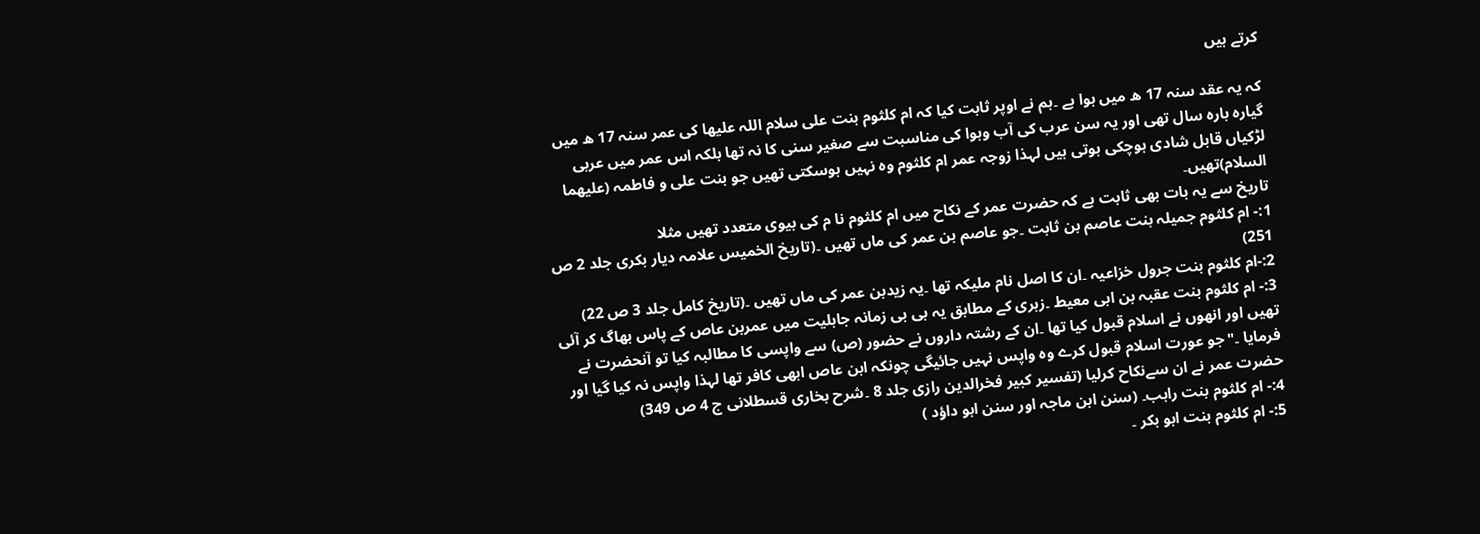کرتے ہیں

کہ یہ عقد سنہ 17 ھ میں ہوا ہے ۔ہم نے اوپر ثابت کیا کہ ام کلثوم بنت علی سلام اللہ علیھا کی عمر سنہ 17 ھ میں گیارہ بارہ سال تھی اور یہ سن عرب کی آب وہوا کی مناسبت سے صغیر سنی کا نہ تھا بلکہ اس عمر میں عربی لڑکیاں قابل شادی ہوچکی ہوتی ہیں لہذا زوجہ عمر ام کلثوم وہ نہیں ہوسکتی تھیں جو بنت علی و فاطمہ (علیھما السلام)تھیں۔
تاریخ سے یہ بات بھی ثابت ہے کہ حضرت عمر کے نکاح میں ام کلثوم نا م کی بیوی متعدد تھیں مثلا
1:- ام کلثوم جمیلہ بنت عاصم بن ثابت ۔جو عاصم بن عمر کی ماں تھیں ۔(تاریخ الخمیس علامہ دیار بکری جلد 2 ص 251)
2:-ام کلثوم بنت جرول خزاعیہ ۔ان کا اصل نام ملیکہ تھا ۔یہ زیدبن عمر کی ماں تھیں ۔(تاریخ کامل جلد 3 ص 22)
3:- ام کلثوم بنت عقبہ بن ابی معیط ۔زہری کے مطابق یہ بی بی زمانہ جاہلیت میں عمربن عاص کے پاس بھاگ کر آئی تھیں اور انھوں نے اسلام قبول کیا تھا ۔ان کے رشتہ داروں نے حضور (ص) سے واپسی کا مطالبہ کیا تو آنحضرت نے فرمایا ۔"جو عورت اسلام قبول کرے وہ واپس نہیں جائیگی چونکہ ابن عاص ابھی کافر تھا لہذا واپس نہ کیا گیا اور حضرت عمر نے ان سےنکاح کرلیا (تفسیر کبیر فخرالدین رازی جلد 8 ۔شرح بخاری قسطلانی ج 4 ص 349)
4:- ام کلثوم بنت راہب۔ (سنن ابن ماجہ اور سنن ابو داؤد )
5:- ام کلثوم بنت ابو بکر ۔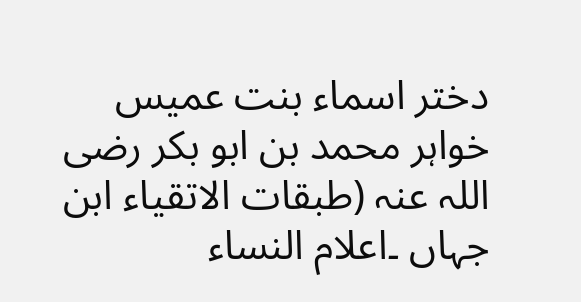دختر اسماء بنت عمیس خواہر محمد بن ابو بکر رضی اللہ عنہ (طبقات الاتقیاء ابن جہاں ۔اعلام النساء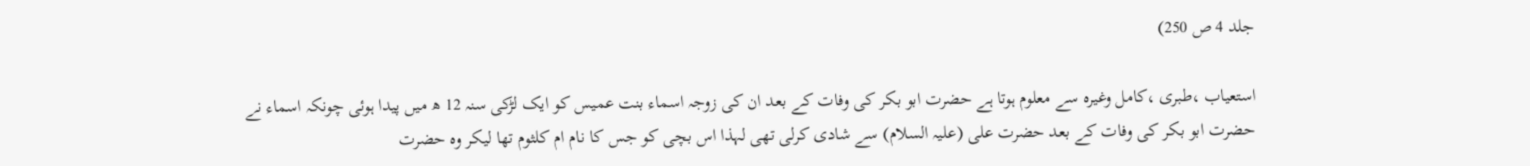جلد 4 ص 250)

استعیاب ،طبری ،کامل وغیرہ سے معلوم ہوتا ہے حضرت ابو بکر کی وفات کے بعد ان کی زوجہ اسماء بنت عمیس کو ایک لڑکی سنہ 12 ھ میں پیدا ہوئی چونکہ اسماء نے حضرت ابو بکر کی وفات کے بعد حضرت علی (علیہ السلام) سے شادی کرلی تھی لہذا اس بچی کو جس کا نام ام کلثوم تھا لیکر وہ حضرت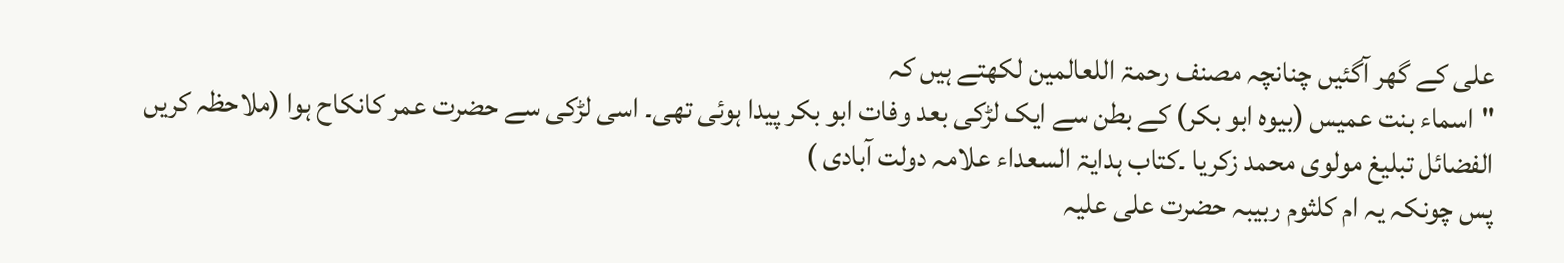علی کے گھر آگئیں چنانچہ مصنف رحمۃ اللعالمین لکھتے ہیں کہ
"اسماء بنت عمیس (بیوہ ابو بکر) کے بطن سے ایک لڑکی بعد وفات ابو بکر پیدا ہوئی تھی۔ اسی لڑکی سے حضرت عمر کانکاح ہوا (ملاحظہ کریں الفضائل تبلیغ مولوی محمد زکریا ۔کتاب ہدایۃ السعداء علامہ دولت آبادی )
پس چونکہ یہ ام کلثوم ربیبہ حضرت علی علیہ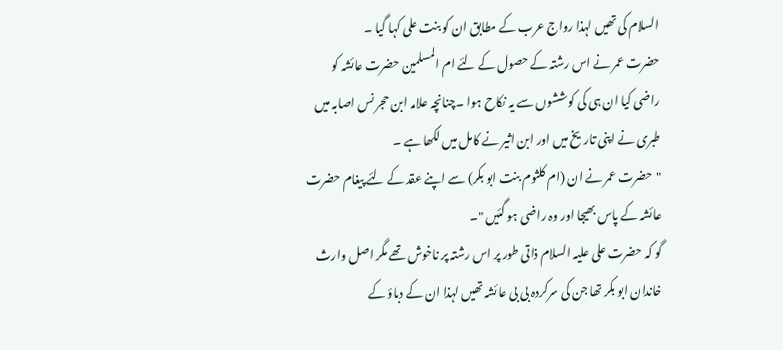السلام کی تھیں لہذا رواج عرب کے مطابق ان کو بنت علی کہا گیا ۔
حضرت عمر نے اس رشتہ کے حصول کے لئے ام المسلمین حضرت عائشہ کو راضی کیا ان ہی کی کوششوں سے یہ نکاح ہوا ۔چنانچہ علامہ ابن حجر نس اصابہ میں طبری نے اپنی تاریخ میں اور ابن اثیر نے کامل میں لکھا ہے ۔
"حضرت عمر نے ان (ام کلثوم بنت ابو بکر) سے اپنے عقد کے لئے پیغام حضرت عائشہ کے پاس بھیجا اور وہ راضی ہو گئیں "۔
گو کہ حضرت علی علیہ السلام ذاتی طور پر اس رشتہ پر ناخوش تھے مگر اصل وارث خاندان ابو بکر تھا جن کی سرکردہ بی بی عائشہ تھیں لہذا ان کے دباؤ کے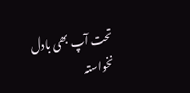تحت آپ بھی بادل نخواستہ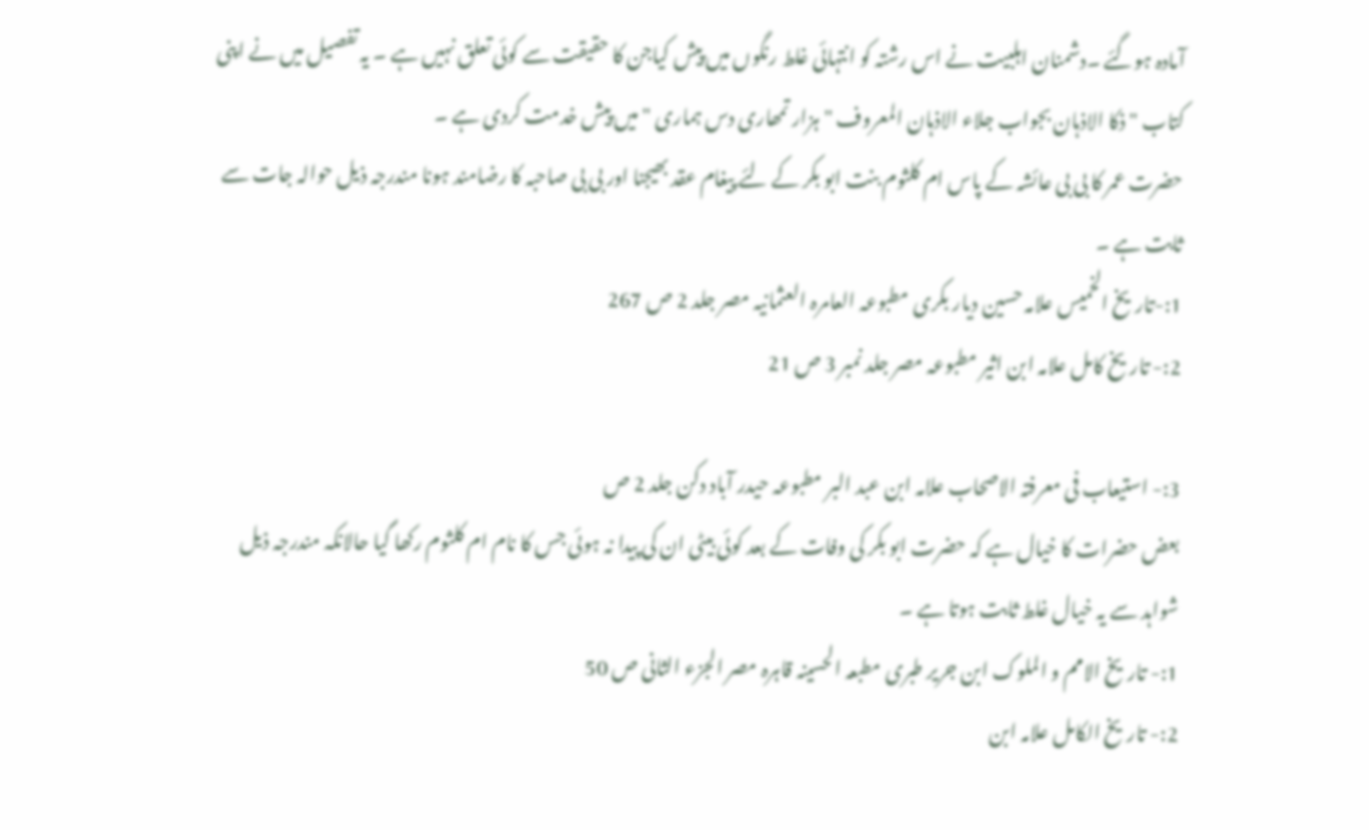آمادہ ہوگئے ۔دشمنان اہلبیت نے اس رشتہ کو انتہائی غلط رنگوں میں پیش کیاجن کا حقیقت سے کوئی تعلق نہیں ہے ۔ یہ تفصیل میں نے اپنی کتاب "ذکا الاذہان بجواب جلاء الاذہان المعروف "ہزار تمھاری دس ہماری " میں پیش خدمت کردی ہے ۔
حضرت عمر کا بی بی عائشہ کے پاس ام کلثوم بنت ابو بکر کے لئے پیغام عقد بھیجنا اور بی بی صاحبہ کا رضامند ہونا مندرجہ ذیل حوالہ جات سے ثابت ہے ۔
1:-تاریخ الخمیس علامہ حسین دیار بکری مطبوعہ العامرہ العثمانیہ مصر جلد 2 ص 267
2:- تاریخ کامل علامہ ابن اثیر مطبوعہ مصر جلد نمبر 3 ص 21

3:- استیعاب فی معرفتہ الاصحاب علامہ ابن عبد البر مطبوعہ حیدر آباد دکن جلد 2 ص
بعض حضرات کا خیال ہے کہ حضرت ابو بکر کی وفات کے بعد کوئی بیٹی ان کی پیدا نہ ہوئی جس کا نام ام کلثوم رکھا گیا حالانکہ مندرجہ ذیل شواہد سے یہ خیال غلط ثابت ہوتا ہے ۔
1:- تاریخ الامم و الملوک ابن جریر طبری مطبعہ الحسینہ قاہرہ مصر الجزء الثانی ص 50
2:- تاریخ الکامل علامہ ابن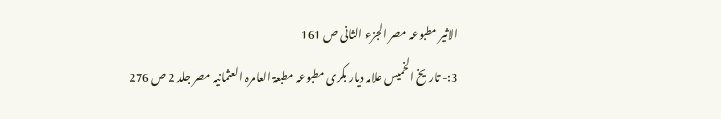الاثیر مطبوعہ مصر الجزء الثانی ص 161
3:- تاریخ الخمیس علامہ دیار بکری مطبوعہ مطبعۃ العامرہ العثمانیہ مصر جلد 2 ص 276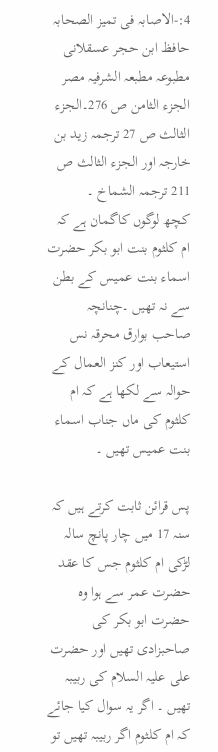4:-الاصابہ فی تمیز الصحابہ حافظ ابن حجر عسقلانی مطبوعہ مطبعہ الشرفیہ مصر الجزء الثامن ص 276۔الجزء الثالث ص 27 ترجمہ زید بن خارجہ اور الجزء الثالث ص 211 ترجمہ الشماخ ۔
کچھ لوگوں کاگمان ہے کہ ام کلثوم بنت ابو بکر حضرت اسماء بنت عمیس کے بطن سے نہ تھیں ۔چنانچہ صاحب بوارق محرقہ نس استیعاب اور کنز العمال کے حوالہ سے لکھا ہے کہ ام کلثوم کی ماں جناب اسماء بنت عمیس تھیں ۔

پس قرائن ثابت کرتے ہیں کہ سنہ 17 میں چار پانچ سالہ لڑکی ام کلثوم جس کا عقد حضرت عمر سے ہوا وہ حضرت ابو بکر کی صاحبزادی تھیں اور حضرت علی علیہ السلام کی ربیبہ تھیں ۔ اگر یہ سوال کیا جائے کہ ام کلثوم اگر ربیبہ تھیں تو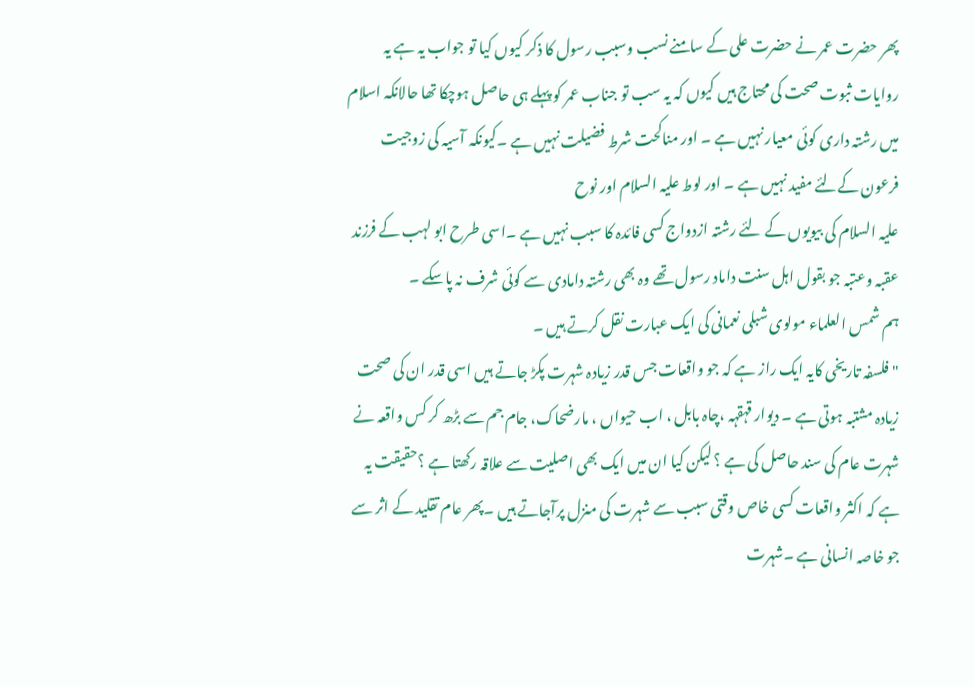پھر حضرت عمر نے حضرت علی کے سامنے نسب وسبب رسول کا ذکر کیوں کیا تو جواب یہ ہے یہ روایات ثبوت صحت کی محتاج ہیں کیوں کہ یہ سب تو جناب عمر کو پہلے ہی حاصل ہوچکا تھا حالانکہ اسلام میں رشتہ داری کوئی معیار نہیں ہے ۔ اور مناکحت شرط فضیلت نہیں ہے ۔کیونکہ آسیہ کی زوجیت فرعون کےلئے مفید نہیں ہے ۔ اور لوط علیہ السلام اور نوح
علیہ السلام کی بیویوں کے لئے رشتہ ازدواج کسی فائدہ کا سبب نہیں ہے ۔اسی طرح ابو لہب کے فرزند عقبہ وعتبہ جو بقول اہل سنت داماد رسول تھے وہ بھی رشتہ دامادی سے کوئی شرف نہ پاسکے ۔
ہم شمس العلماء مولوی شبلی نعمانی کی ایک عبارت نقل کرتے ہیں ۔
"فلسفہ تاریخی کایہ ایک راز ہے کہ جو واقعات جس قدر زیادہ شہرت پکڑ جاتے ہیں اسی قدر ان کی صحت زیادہ مشتبہ ہوتی ہے ۔ دیوار قہقہہ ،چاہ بابل ، اب حیواں ، مارضحاک، جام جم سے بڑھ کر کس واقعہ نے شہرت عام کی سند حاصل کی ہے ؟ لیکن کیا ان میں ایک بھی اصلیت سے علاقہ رکھتا ہے ؟حقیقت یہ ہے کہ اکثر واقعات کسی خاص وقتی سبب سے شہرت کی منزل پرآجاتے ہیں ۔پھر عام تقلید کے اثر سے جو خاصہ انسانی ہے ۔شہرت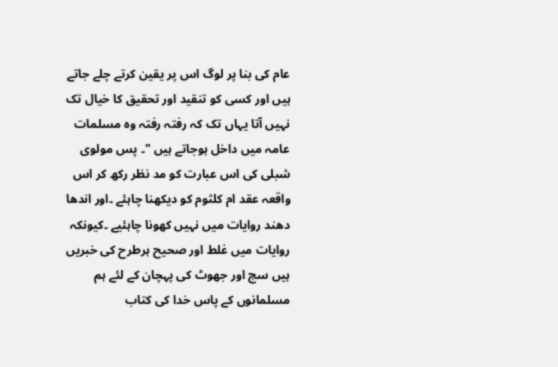عام کی بنا پر لوگ اس پر یقین کرتے چلے جاتے ہیں اور کسی کو تنقید اور تحقیق کا خیال تک نہیں آتا یہاں تک کہ رفتہ رفتہ وہ مسلمات عامہ میں داخل ہوجاتے ہیں "۔ پس مولوی شبلی کی اس عبارت کو مد نظر رکھ کر اس واقعہ عقد ام کلثوم کو دیکھنا چاہئے ۔اور اندھا دھند روایات میں نہیں کھونا چاہئیے ۔کیونکہ روایات میں غلط اور صحیح ہرطرح کی خبریں ہیں سچ اور جھوٹ کی پہچان کے لئے ہم مسلمانوں کے پاس خدا کی کتاب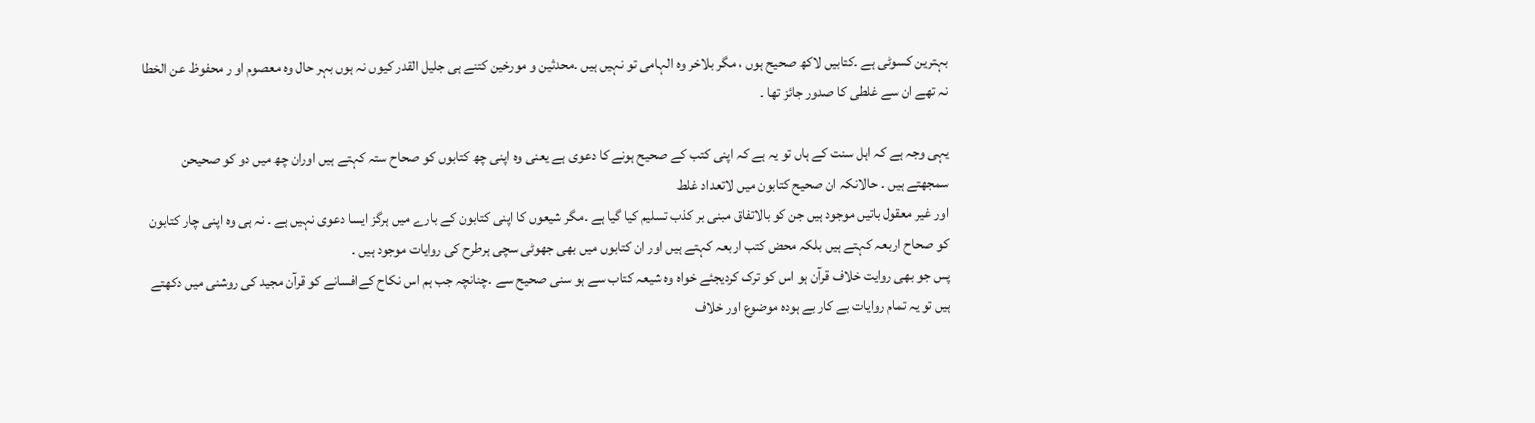بہترین کسوٹی ہے ۔کتابیں لاکھ صحیح ہوں ، مگر بلاخر وہ الہامی تو نہیں ہیں ۔محدثین و مورخین کتنے ہی جلیل القدر کیوں نہ ہوں بہر حال وہ معصوم او ر محفوظ عن الخطا نہ تھے ان سے غلطی کا صدور جائز تھا ۔

یہی وجہ ہے کہ اہل سنت کے ہاں تو یہ ہے کہ اپنی کتب کے صحیح ہونے کا دعوی ہے یعنی وہ اپنی چھ کتابوں کو صحاح ستہ کہتے ہیں اوران چھ میں دو کو صحیحن سمجھتے ہیں ۔ حالانکہ ان صحیح کتابون میں لاتعداد غلط
اور غیر معقول باتیں موجود ہیں جن کو بالاتفاق مبنی بر کذب تسلیم کیا گیا ہے ۔مگر شیعوں کا اپنی کتابون کے بارے میں ہرگز ایسا دعوی نہیں ہے ۔ نہ ہی وہ اپنی چار کتابون کو صحاح اربعہ کہتے ہیں بلکہ محض کتب اربعہ کہتے ہیں اور ان کتابوں میں بھی جھوٹی سچی ہرطرح کی روایات موجود ہیں ۔
پس جو بھی روایت خلاف قرآن ہو اس کو ترک کردیجئے خواہ وہ شیعہ کتاب سے ہو سنی صحیح سے ۔چنانچہ جب ہم اس نکاح کےافسانے کو قرآن مجید کی روشنی میں دکھتے ہیں تو یہ تمام روایات بے کار بے ہودہ موضوع اور خلاف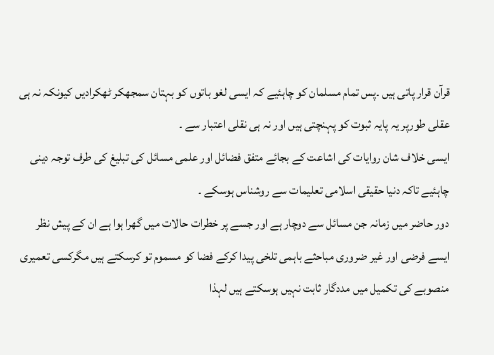قرآن قرار پاتی ہیں ۔پس تمام مسلمان کو چاہئیے کہ ایسی لغو باتوں کو بہتان سمجھکر ٹھکرادیں کیونکہ نہ ہی عقلی طورپر یہ پایہ ثبوت کو پہنچتی ہیں اور نہ ہی نقلی اعتبار سے ۔
ایسی خلاف شان روایات کی اشاعت کے بجائے متفق فضائل اور علمی مسائل کی تبلیغ کی طرف توجہ دینی چاہئیے تاکہ دنیا حقیقی اسلامی تعلیمات سے روشناس ہوسکے ۔
دور حاضر میں زمانہ جن مسائل سے دوچار ہے اور جسے پر خطرات حالات میں گھرا ہوا ہے ان کے پیش نظر ایسے فرضی اور غیر ضروری مباحثے باہمی تلخی پیدا کرکے فضا کو مسموم تو کرسکتے ہیں مگرکسی تعمیری منصوبے کی تکمیل میں مددگار ثابت نہیں ہوسکتے ہیں لہذا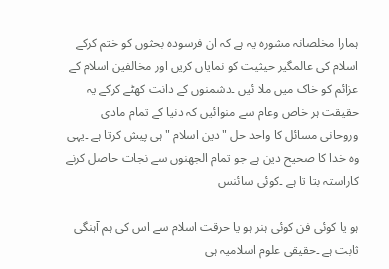ہمارا مخلصانہ مشورہ یہ ہے کہ ان فرسودہ بحثوں کو ختم کرکے اسلام کی عالمگیر حیثیت کو نمایاں کریں اور مخالفین اسلام کے عزائم کو خاک ميں ملا ئیں ۔دشمنوں کے دانت کھٹے کرکے یہ حقیقت ہر خاص وعام سے منوائیں کہ دنیا کے تمام مادی وروحانی مسائل کا واحد حل "دین اسلام "ہی پیش کرتا ہے ۔یہی وہ خدا کا صحیح دین ہے جو تمام الجھنوں سے نجات حاصل کرنے کاراستہ بتا تا ہے ۔کوئی سائنس

ہو یا کوئی فن کوئی ہنر ہو یا حرقت اسلام سے اس کی ہم آہنگی ثابت ہے ۔حقیقی علوم اسلامیہ ہی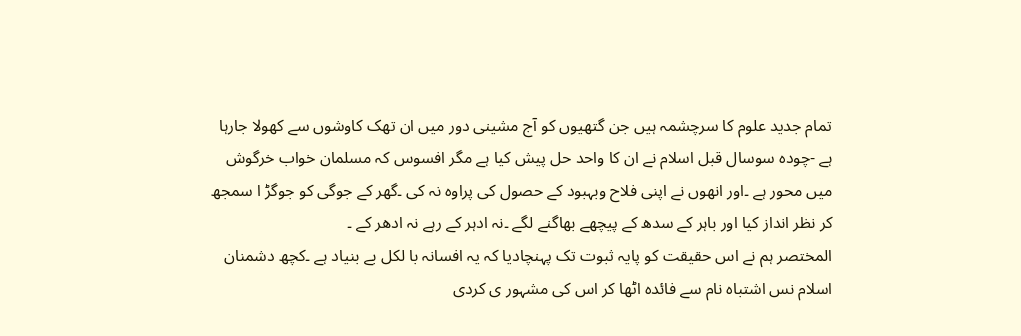تمام جدید علوم کا سرچشمہ ہیں جن گتھیوں کو آج مشینی دور میں ان تھک کاوشوں سے کھولا جارہا ہے -چودہ سوسال قبل اسلام نے ان کا واحد حل پیش کیا ہے مگر افسوس کہ مسلمان خواب خرگوش میں محور ہے ۔اور انھوں نے اپنی فلاح وبہبود کے حصول کی پراوہ نہ کی ۔گھر کے جوگی کو جوگڑ ا سمجھ کر نظر انداز کیا اور باہر کے سدھ کے پیچھے بھاگنے لگے ۔نہ ادہر کے رہے نہ ادھر کے ۔
المختصر ہم نے اس حقیقت کو پایہ ثبوت تک پہنچادیا کہ یہ افسانہ با لکل بے بنیاد ہے ۔کچھ دشمنان اسلام نس اشتباہ نام سے فائدہ اٹھا کر اس کی مشہور ی کردی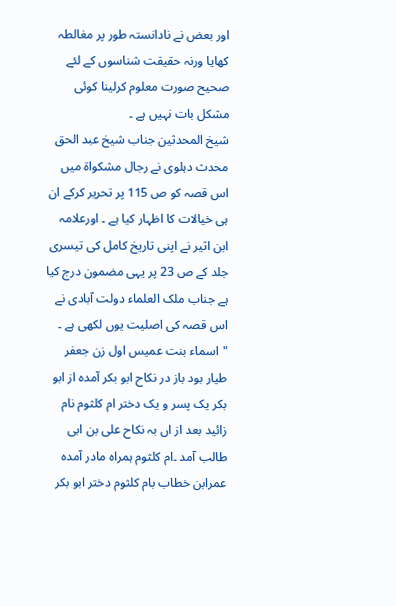اور بعض نے نادانستہ طور پر مغالطہ کھایا ورنہ حقیقت شناسوں کے لئے صحیح صورت معلوم کرلینا کوئی مشکل بات نہیں ہے ۔
شیخ المحدثین جناب شیخ عبد الحق محدث دہلوی نے رجال مشکواۃ میں اس قصہ کو ص 115 پر تحریر کرکے ان ہی خیالات کا اظہار کیا ہے ۔ اورعلامہ ابن اثیر نے اپنی تاریخ کامل کی تیسری جلد کے ص 23 پر یہی مضمون درج کیا ہے جناب ملک العلماء دولت آبادی نے اس قصہ کی اصلیت یوں لکھی ہے ۔
"اسماء بنت عمیس اول زن جعفر طیار بود باز در نکاح ابو بکر آمدہ از ابو بکر یک پسر و یک دختر ام کلثوم نام زائید بعد از اں بہ نکاح علی بن ابی طالب آمد ۔ام کلثوم ہمراہ مادر آمدہ عمرابن خطاب بام کلثوم دختر ابو بکر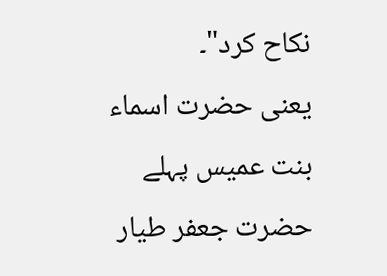نکاح کرد"۔
یعنی حضرت اسماء بنت عمیس پہلے حضرت جعفر طیار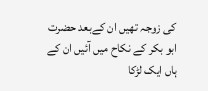کی زوجہ تھیں ان کےبعد حضرت ابو بکر کے نکاح میں آئیں ان کے ہاں ایک لڑکا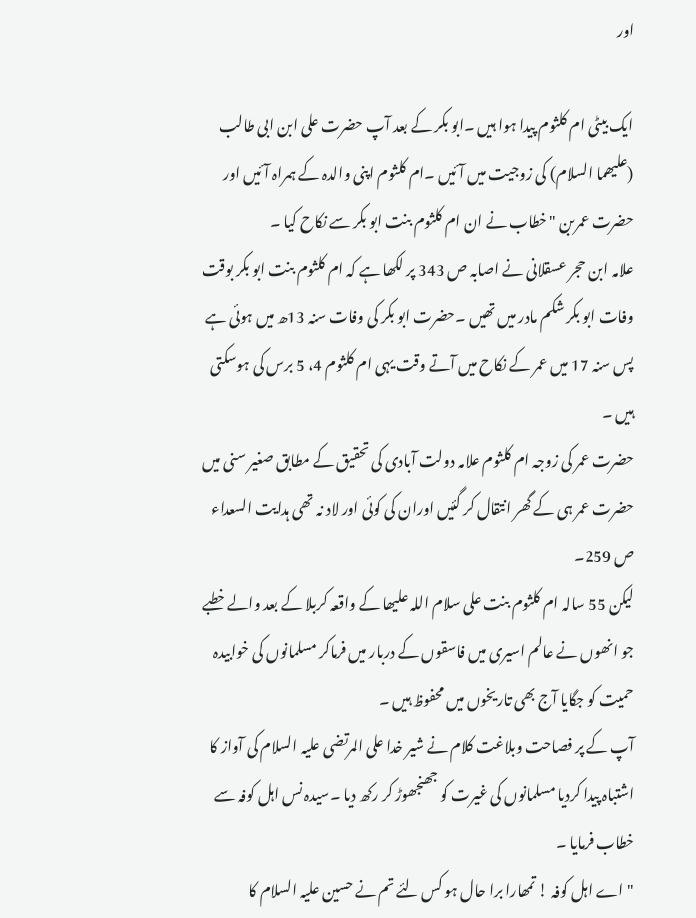اور

ایک بیٹی ام کلثوم پیدا ہوا ہیں ۔ابو بکر کے بعد آپ حضرت علی ابن ابی طالب (علیھما السلام) کی زوجیت میں آئیں ۔ام کلثوم اپنی والدہ کے ہمراہ آئیں اور حضرت عمربن "خطاب نے ان ام کلثوم بنت ابو بکر سے نکاح کیا ۔
علامہ ابن حجر عسقلانی نے اصابہ ص 343 پر لکھا ہے کہ ام کلثوم بنت ابو بکر بوقت وفات ابو بکر شکم مادر میں تھیں ۔حضرت ابو بکر کی وفات سنہ 13ھ میں ہوئی ہے پس سنہ 17 میں عمر کے نکاح میں آتے وقت یہی ام کلثوم 4، 5 برس کی ہوسکتی ہیں ۔
حضرت عمر کی زوجہ ام کلثوم علامہ دولت آبادی کی تحقیق کے مطابق صغیر سنی میں حضرت عمر ہی کے گھر انتقال کر گئیں اوران کی کوئی اور لاد نہ تھی ہدایت السعداء ص 259۔
لیکن 55 سالہ ام کلثوم بنت علی سلام اللہ علیھا کے واقعہ کربلا کے بعد والے خطبے جو انھوں نے عالم اسیری میں فاسقوں کے دربار میں فرماکر مسلمانوں کی خوابیدہ حمیت کو جگایا آج بھی تاریخوں میں محفوظ ہیں ۔
آپ کے پر فصاحت وبلاغت کلام نے شیر خدا علی المرتضی علیہ السلام کی آواز کا اشتباہ پیدا کردیا مسلمانوں کی غیرت کو جھنجھوڑ کر رکھ دیا ۔سیدہ نس اہل کوفہ سے خطاب فرمایا ۔
"اے اہل کوفہ ! تمھارا برا حال ہو کس لئے تم نے حسین علیہ السلام کا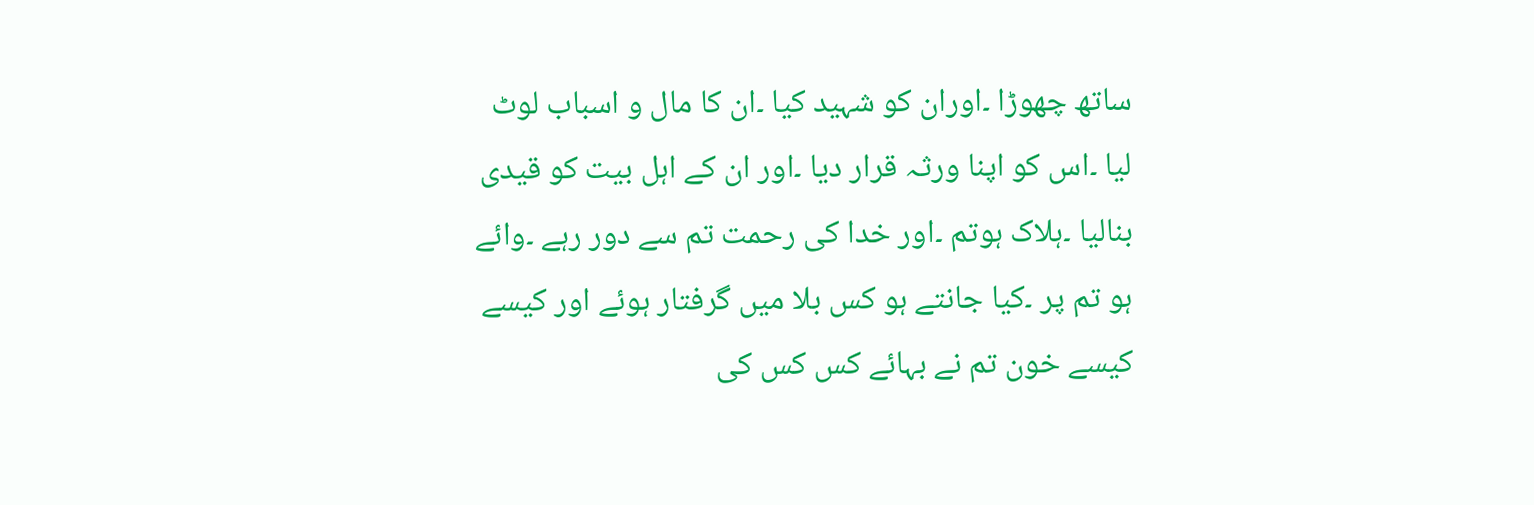ساتھ چھوڑا ۔اوران کو شہید کیا ۔ان کا مال و اسباب لوٹ لیا ۔اس کو اپنا ورثہ قرار دیا ۔اور ان کے اہل بیت کو قیدی بنالیا ۔ہلاک ہوتم ۔اور خدا کی رحمت تم سے دور رہے ۔وائے ہو تم پر ۔کیا جانتے ہو کس بلا میں گرفتار ہوئے اور کیسے کیسے خون تم نے بہائے کس کس کی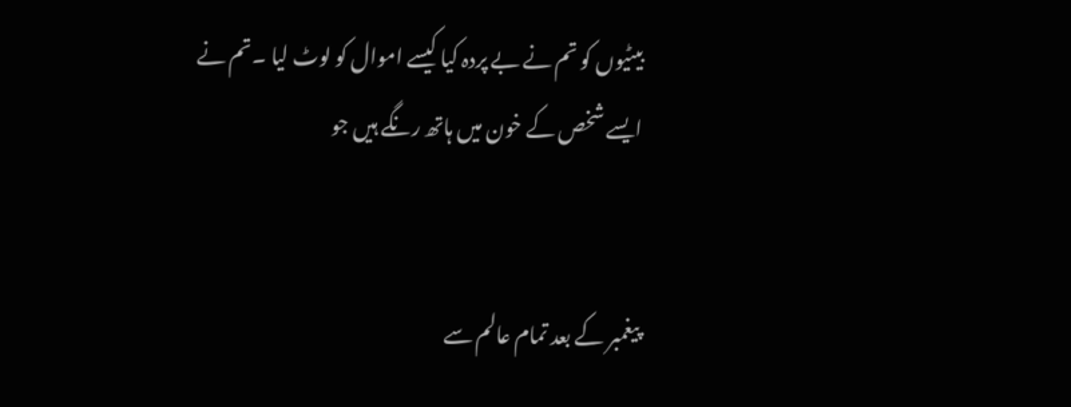بیٹیوں کو تم نے بے پردہ کیا کیسے اموال کو لوٹ لیا ۔تم نے ایسے شخص کے خون میں ہاتھ رنگے ہیں جو


پیغمبر کے بعد تمام عالم سے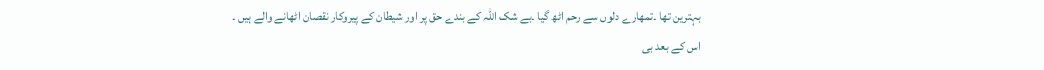بہترین تھا ۔تمھارے دلوں سے رحم اٹھ گیا ۔بے شک اللہ کے بندے حق پر اور شیطان کے پیروکار نقصان اٹھانے والے ہیں ۔
اس کے بعد بی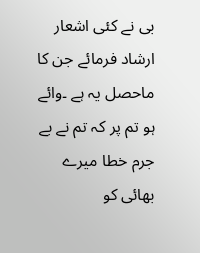بی نے کئی اشعار ارشاد فرمائے جن کا ماحصل یہ ہے ۔وائے ہو تم پر کہ تم نے بے جرم خطا میرے بھائی کو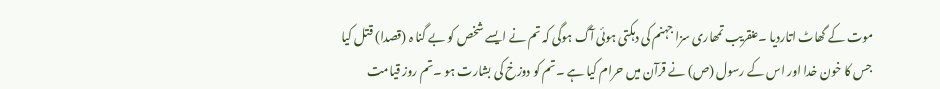موت کے گھاٹ اتاردیا ۔عنقریب تمھاری سزا جہنم کی دہکتی ہوئی آگ ہوگی کہ تم نے ایسے شخص کو بے گنا ہ (قصدا) قتل کیا جس کا خون خدا اور اس کے رسول (ص) نے قرآن میں حرام کیا ہے ۔تم کو دوزخ کی بشارت ہو ۔تم روز قیامت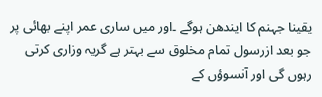یقینا جہنم کا ایندھن ہوگے ۔اور میں ساری عمر اپنے بھائی پر جو بعد ازرسول تمام مخلوق سے بہتر ہے گریہ وزاری کرتی رہوں گی اور آنسوؤں کے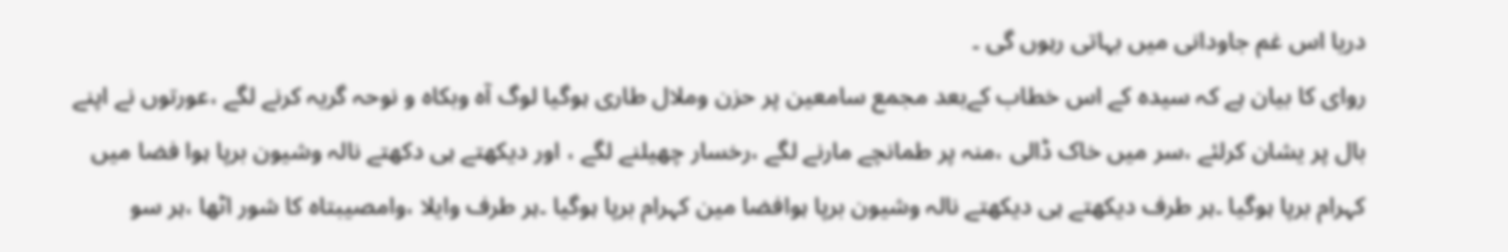دریا اس غم جاودانی میں بہاتی رہوں گی ۔
روای کا بیان ہے کہ سیدہ کے اس خطاب کےبعد مجمع سامعین پر حزن وملال طاری ہوگیا لوگ آہ وبکاہ و نوحہ گریہ کرنے لگے ،عورتوں نے اپنے بال پر یشان کرلئے ،سر میں خاک ڈالی ،منہ پر طمانچے مارنے لگے ،رخسار چھیلنے لگے ، اور دیکھتے ہی دکھتے نالہ وشیون برپا ہوا فضا میں کہرام برپا ہوگیا ۔ہر طرف دیکھتے ہی دیکھتے نالہ وشیون برپا ہوافضا مین کہرام برپا ہوگیا ۔ہر طرف وایلا ،وامصیبتاہ کا شور اٹھا ،ہر سو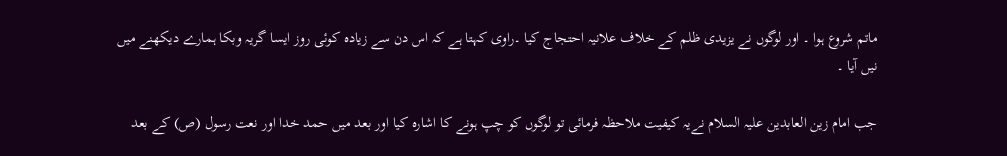ماتم شروع ہوا ۔ اور لوگوں نے یزیدی ظلم کے خلاف علانیہ احتجاج کیا ۔راوی کہتا ہے کہ اس دن سے زیادہ کوئی روز ایسا گریہ وبکا ہمارے دیکھنے میں نیں آیا ۔

جب امام زین العابدین علیہ السلام نےیہ کیفیت ملاحظہ فرمائی تو لوگوں کو چپ ہونے کا اشارہ کیا اور بعد میں حمد خدا اور نعت رسول (ص) کے بعد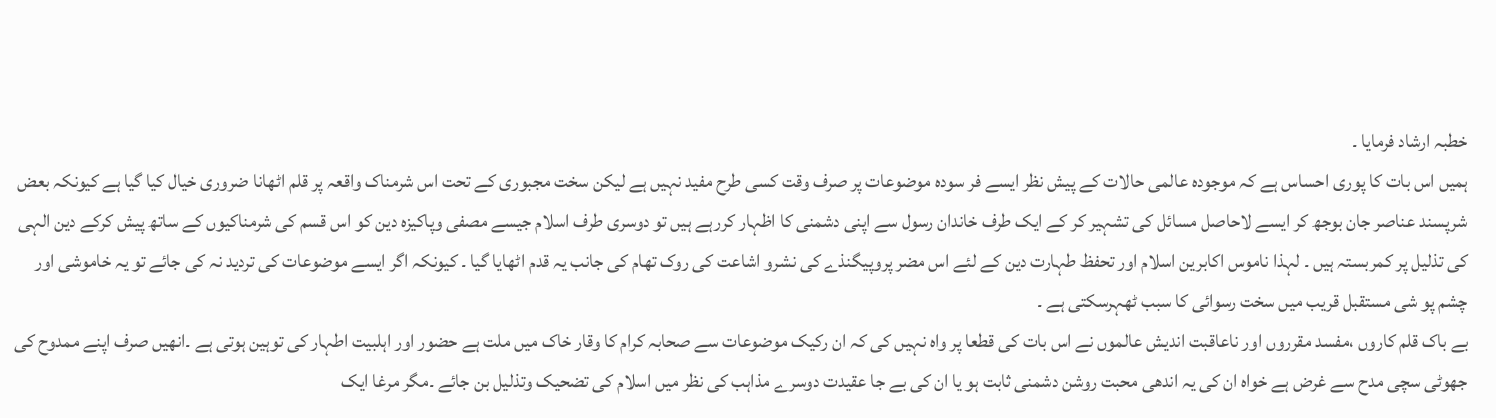خطبہ ارشاد فرمایا ۔
ہمیں اس بات کا پوری احساس ہے کہ موجودہ عالمی حالات کے پیش نظر ایسے فر سودہ موضوعات پر صرف وقت کسی طرح مفید نہیں ہے لیکن سخت مجبوری کے تحت اس شرمناک واقعہ پر قلم اٹھانا ضروری خیال کیا گیا ہے کیونکہ بعض شرپسند عناصر جان بوجھ کر ایسے لاحاصل مسائل کی تشہیر کر کے ایک طرف خاندان رسول سے اپنی دشمنی کا اظہار کررہے ہیں تو دوسری طرف اسلام جیسے مصفی وپاکیزہ دین کو اس قسم کی شرمناکیوں کے ساتھ پیش کرکے دین الہی کی تذلیل پر کمربستہ ہیں ۔ لہذا ناموس اکابرین اسلام اور تحفظ طہارت دین کے لئے اس مضر پروپیگنذے کی نشرو اشاعت کی روک تھام کی جانب یہ قدم اٹھایا گیا ۔ کیونکہ اگر ایسے موضوعات کی تردید نہ کی جائے تو یہ خاموشی اور چشم پو شی مستقبل قریب میں سخت رسوائی کا سبب ٹھہرسکتی ہے ۔
بے باک قلم کاروں ،مفسد مقرروں اور ناعاقبت اندیش عالموں نے اس بات کی قطعا پر واہ نہیں کی کہ ان رکیک موضوعات سے صحابہ کرام کا وقار خاک میں ملت ہے حضور اور اہلبیت اطہار کی توہین ہوتی ہے ۔انھیں صرف اپنے ممدوح کی جھوٹی سچی مدح سے غرض ہے خواہ ان کی یہ اندھی محبت روشن دشمنی ثابت ہو یا ان کی بے جا عقیدت دوسرے مذاہب کی نظر میں اسلام کی تضحیک وتذلیل بن جائے ۔مگر مرغا ایک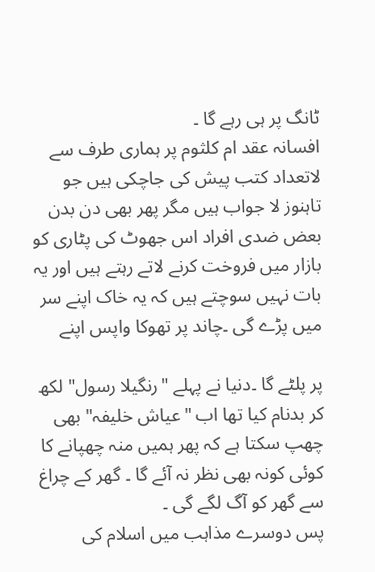ٹانگ پر ہی رہے گا ۔
افسانہ عقد ام کلثوم پر ہماری طرف سے لاتعداد کتب پیش کی جاچکی ہیں جو تاہنوز لا جواب ہیں مگر پھر بھی دن بدن بعض ضدی افراد اس جھوٹ کی پٹاری کو بازار میں فروخت کرنے لاتے رہتے ہیں اور یہ بات نہیں سوچتے ہیں کہ یہ خاک اپنے سر میں پڑے گی ۔چاند پر تھوکا واپس اپنے

پر پلٹے گا ۔دنیا نے پہلے "رنگیلا رسول" لکھ کر بدنام کیا تھا اب "عیاش خلیفہ" بھی چھپ سکتا ہے کہ پھر ہمیں منہ چھپانے کا کوئی کونہ بھی نظر نہ آئے گا ۔ گھر کے چراغ سے گھر کو آگ لگے گی ۔
پس دوسرے مذاہب میں اسلام کی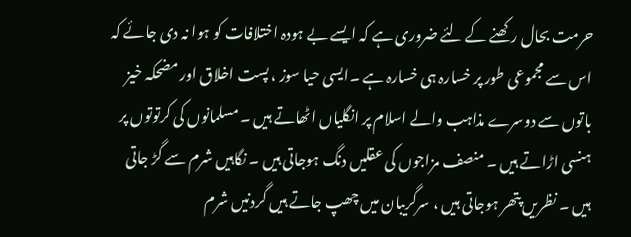حرمت بحال رکھنے کے لئے ضروری ہے کہ ایسے بے ہودہ اختلافات کو ہوا نہ دی جائے کہ اس سے مجموعی طور پر خسارہ ہی خسارہ ہے ۔ایسی حیا سوز ، پست اخلاق اور مضحکہ خیز باتوں سے دوسرے مذاہب والے اسلام پر انگلیاں اٹھاتے ہیں ۔ مسلمانوں کی کرتوتوں پر ہنسی اڑاتے ہیں ۔ منصف مزاجوں کی عقلیں دنگ ہوجاتی ہیں ۔ نگاہیں شرم سے گڑ جاتی ہیں ۔ نظریں پتھر ہوجاتی ہیں ، سرگریبان میں چھپ جاتے ہیں گردنیں شرم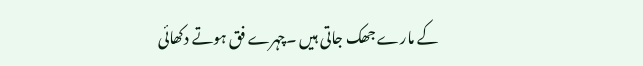کے مارے جھک جاتی ہیں ۔چہرے فق ہوتے دکھائی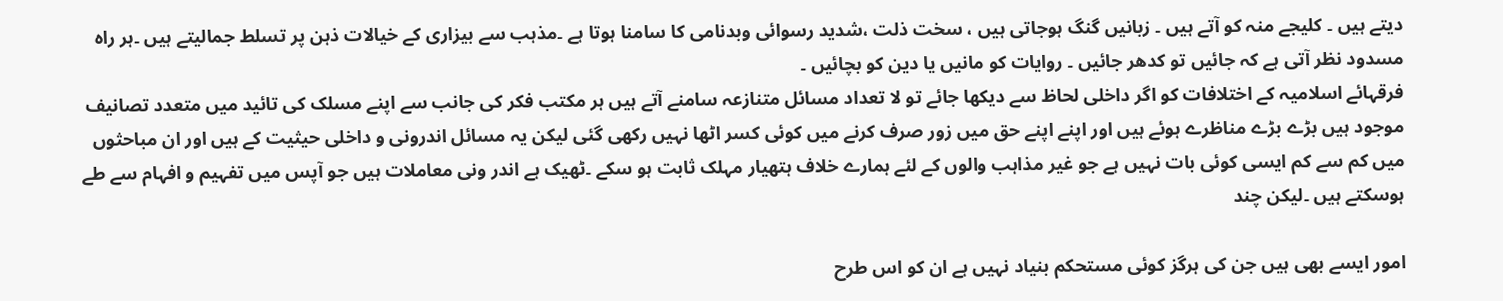دیتے ہیں ۔ کلیجے منہ کو آتے ہیں ۔ زبانیں گنگ ہوجاتی ہیں ، سخت ذلت ،شدید رسوائی وبدنامی کا سامنا ہوتا ہے ۔مذہب سے بیزاری کے خیالات ذہن پر تسلط جمالیتے ہیں ۔ہر راہ مسدود نظر آتی ہے کہ جائیں تو کدھر جائیں ۔ روایات کو مانیں یا دین کو بچائیں ۔
فرقہائے اسلامیہ کے اختلافات کو اگر داخلی لحاظ سے دیکھا جائے تو لا تعداد مسائل متنازعہ سامنے آتے ہیں ہر مکتب فکر کی جانب سے اپنے مسلک کی تائید میں متعدد تصانیف موجود ہیں بڑے بڑے مناظرے ہوئے ہیں اور اپنے اپنے حق میں زور صرف کرنے میں کوئی کسر اٹھا نہیں رکھی گئی لیکن یہ مسائل اندرونی و داخلی حیثیت کے ہیں اور ان مباحثوں میں کم سے کم ایسی کوئی بات نہیں ہے جو غیر مذاہب والوں کے لئے ہمارے خلاف ہتھیار مہلک ثابت ہو سکے ۔ٹھیک ہے اندر ونی معاملات ہیں جو آپس میں تفہیم و افہام سے طے ہوسکتے ہیں ۔لیکن چند

امور ایسے بھی ہیں جن کی ہرگز کوئی مستحکم بنیاد نہیں ہے ان کو اس طرح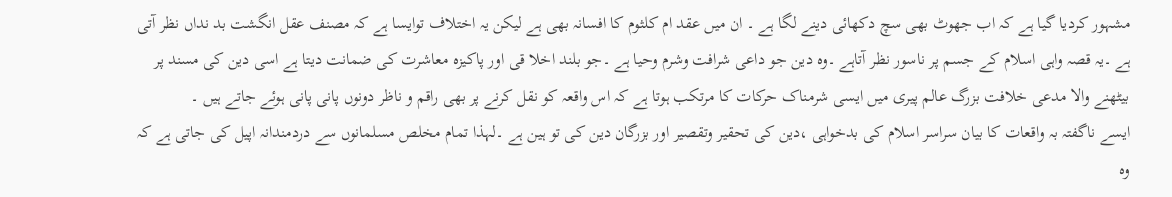مشہور کردیا گیا ہے کہ اب جھوٹ بھی سچ دکھائی دینے لگا ہے ۔ ان میں عقد ام کلثوم کا افسانہ بھی ہے لیکن یہ اختلاف توایسا ہے کہ مصنف عقل انگشت بد نداں نظر آتی ہے ۔یہ قصہ واہی اسلام کے جسم پر ناسور نظر آتاہے ۔وہ دین جو داعی شرافت وشرم وحیا ہے ۔جو بلند اخلا قی اور پاکیزہ معاشرت کی ضمانت دیتا ہے اسی دین کی مسند پر بیٹھنے والا مدعی خلافت بزرگ عالم پیری میں ایسی شرمناک حرکات کا مرتکب ہوتا ہے کہ اس واقعہ کو نقل کرنے پر بھی راقم و ناظر دونوں پانی پانی ہوئے جاتے ہیں ۔
ایسے ناگفتہ بہ واقعات کا بیان سراسر اسلام کی بدخواہی ،دین کی تحقیر وتقصیر اور بزرگان دین کی تو ہین ہے ۔لہذا تمام مخلص مسلمانوں سے دردمندانہ اپیل کی جاتی ہے کہ وہ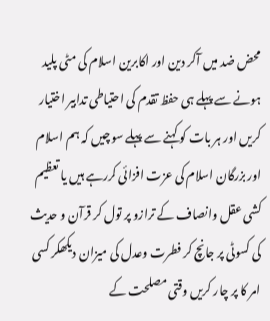محض ضد میں آکر دین اور اکابرین اسلام کی مٹی پلید ہونے سے پہلے ہی حفظ تقدم کی احتیاطی تدابیر اختیار کریں اور ہر بات کو کہنے سے پہلے سوچیں کہ ہم اسلام اور بزرگان اسلام کی عزت افزائی کررہے ہیں یا تعظیم کشی عقل وانصاف کے ترازو پر تول کر قرآن و حدیث کی کسوٹی پر جانچ کر فطرت وعدل کی میزان دیکھکر کسی امر کا پر چار کریں وقتی مصلحت کے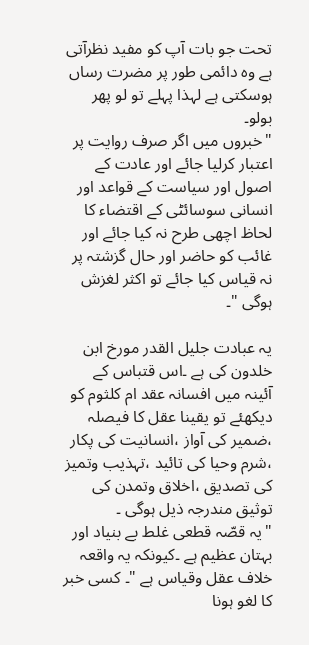تحت جو بات آپ کو مفید نظرآتی ہے وہ دائمی طور پر مضرت رساں ہوسکتی ہے لہذا پہلے تو لو پھر بولو۔
"خبروں میں اگر صرف روایت پر اعتبار کرلیا جائے اور عادت کے اصول اور سیاست کے قواعد اور انسانی سوسائٹی کے اقتضاء کا لحاظ اچھی طرح نہ کیا جائے اور غائب کو حاضر اور حال گزشتہ پر نہ قیاس کیا جائے تو اکثر لغزش ہوگی "۔

یہ عبادت جلیل القدر مورخ ابن خلدون کی ہے ۔اس قتباس کے آئینہ میں افسانہ عقد ام کلثوم کو دیکھئے تو یقینا عقل کا فیصلہ ،ضمیر کی آواز ،انسانیت کی پکار ،شرم وحیا کی تائید ،تہذیب وتمیز کی تصدیق ،اخلاق وتمدن کی توثیق مندرجہ ذیل ہوگی ۔
"یہ قصّہ قطعی غلط بے بنیاد اور بہتان عظیم ہے ۔کیونکہ یہ واقعہ خلاف عقل وقیاس ہے "۔ کسی خبر کا لغو ہونا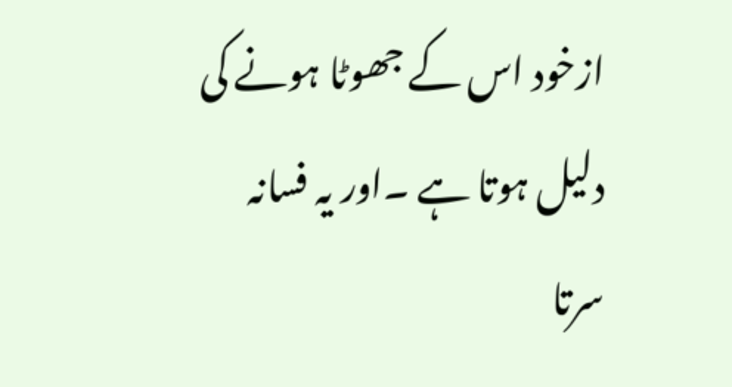ازخود اس کے جھوٹا ہونے کی دلیل ہوتا ہے ۔اور یہ فسانہ سرتا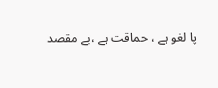پا لغو ہے ، حماقت ہے ،بے مقصد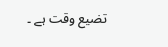تضیع وقت ہے ۔